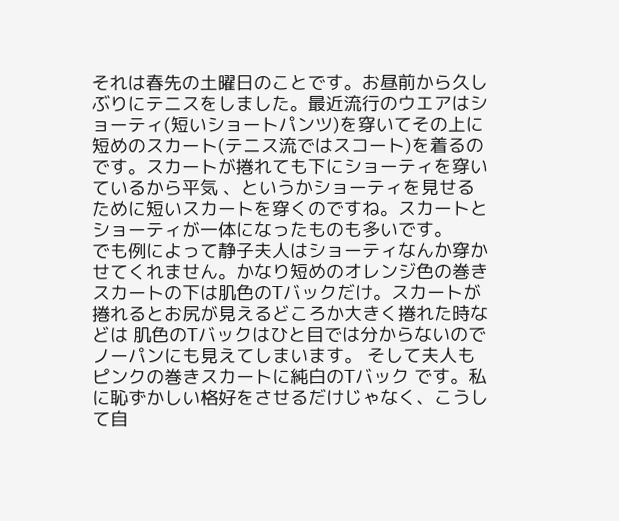それは春先の土曜日のことです。お昼前から久しぶりにテニスをしました。最近流行のウエアはショーティ(短いショートパンツ)を穿いてその上に短めのスカート(テニス流ではスコート)を着るのです。スカートが捲れても下にショーティを穿いているから平気 、というかショーティを見せるために短いスカートを穿くのですね。スカートとショーティが一体になったものも多いです。
でも例によって静子夫人はショーティなんか穿かせてくれません。かなり短めのオレンジ色の巻きスカートの下は肌色のTバックだけ。スカートが捲れるとお尻が見えるどころか大きく捲れた時などは 肌色のTバックはひと目では分からないのでノーパンにも見えてしまいます。 そして夫人もピンクの巻きスカートに純白のTバック です。私に恥ずかしい格好をさせるだけじゃなく、こうして自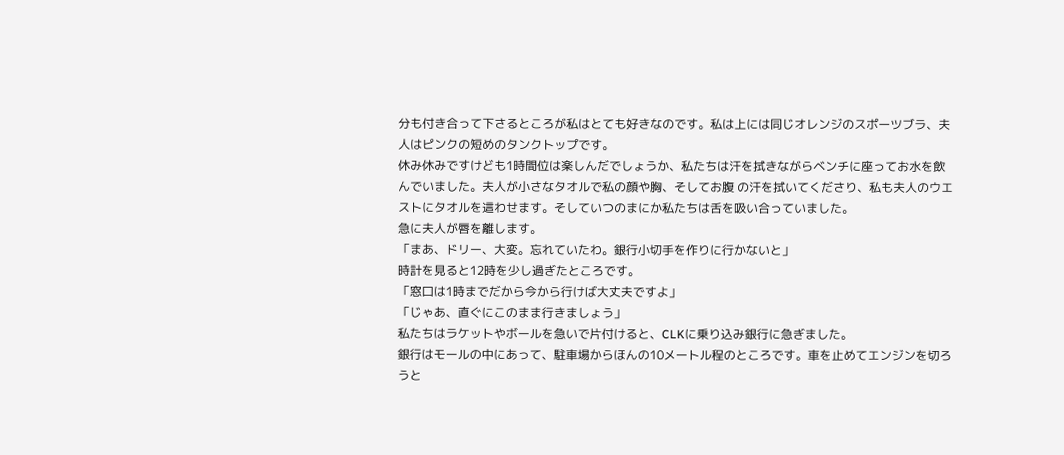分も付き合って下さるところが私はとても好きなのです。私は上には同じオレンジのスポーツブラ、夫人はピンクの短めのタンクトップです。
休み休みですけども1時間位は楽しんだでしょうか、私たちは汗を拭きながらベンチに座ってお水を飲んでいました。夫人が小さなタオルで私の顔や胸、そしてお腹 の汗を拭いてくださり、私も夫人のウエストにタオルを這わせます。そしていつのまにか私たちは舌を吸い合っていました。
急に夫人が唇を離します。
「まあ、ドリー、大変。忘れていたわ。銀行小切手を作りに行かないと」
時計を見ると12時を少し過ぎたところです。
「窓口は1時までだから今から行けば大丈夫ですよ」
「じゃあ、直ぐにこのまま行きましょう」
私たちはラケットやボールを急いで片付けると、CLKに乗り込み銀行に急ぎました。
銀行はモールの中にあって、駐車場からほんの10メートル程のところです。車を止めてエンジンを切ろうと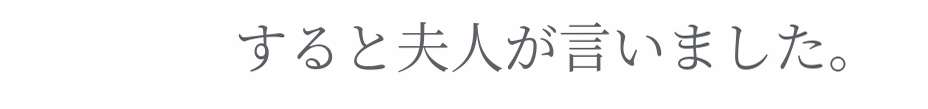すると夫人が言いました。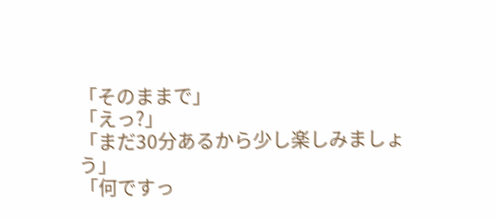「そのままで」
「えっ?」
「まだ30分あるから少し楽しみましょう」
「何ですっ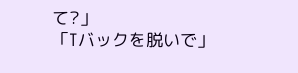て?」
「Tバックを脱いで」